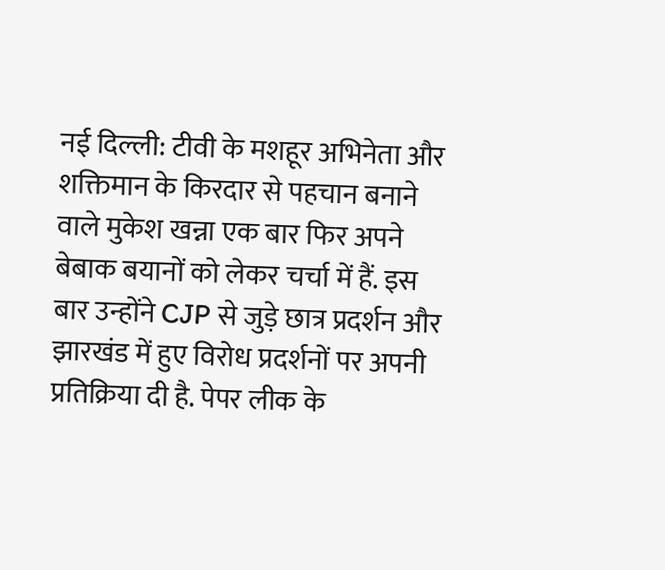नई दिल्ली: टीवी के मशहूर अभिनेता और शक्तिमान के किरदार से पहचान बनाने वाले मुकेश खन्ना एक बार फिर अपने बेबाक बयानों को लेकर चर्चा में हैं. इस बार उन्होंने CJP से जुड़े छात्र प्रदर्शन और झारखंड में हुए विरोध प्रदर्शनों पर अपनी प्रतिक्रिया दी है. पेपर लीक के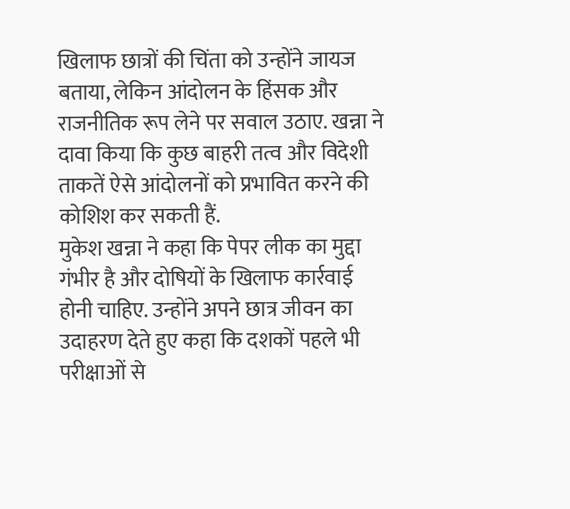खिलाफ छात्रों की चिंता को उन्होंने जायज बताया, लेकिन आंदोलन के हिंसक और राजनीतिक रूप लेने पर सवाल उठाए. खन्ना ने दावा किया कि कुछ बाहरी तत्व और विदेशी ताकतें ऐसे आंदोलनों को प्रभावित करने की कोशिश कर सकती हैं.
मुकेश खन्ना ने कहा कि पेपर लीक का मुद्दा गंभीर है और दोषियों के खिलाफ कार्रवाई होनी चाहिए. उन्होंने अपने छात्र जीवन का उदाहरण देते हुए कहा कि दशकों पहले भी परीक्षाओं से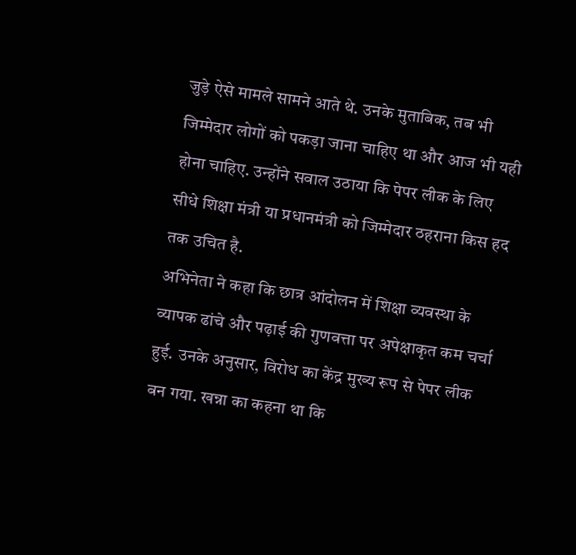जुड़े ऐसे मामले सामने आते थे. उनके मुताबिक, तब भी जिम्मेदार लोगों को पकड़ा जाना चाहिए था और आज भी यही होना चाहिए. उन्होंने सवाल उठाया कि पेपर लीक के लिए सीधे शिक्षा मंत्री या प्रधानमंत्री को जिम्मेदार ठहराना किस हद तक उचित है.
अभिनेता ने कहा कि छात्र आंदोलन में शिक्षा व्यवस्था के व्यापक ढांचे और पढ़ाई की गुणवत्ता पर अपेक्षाकृत कम चर्चा हुई. उनके अनुसार, विरोध का केंद्र मुख्य रूप से पेपर लीक बन गया. खन्ना का कहना था कि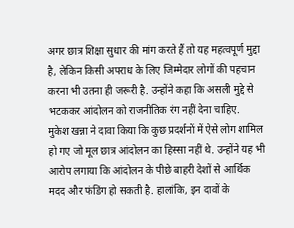अगर छात्र शिक्षा सुधार की मांग करते हैं तो यह महत्वपूर्ण मुद्दा है, लेकिन किसी अपराध के लिए जिम्मेदार लोगों की पहचान करना भी उतना ही जरूरी है. उन्होंने कहा कि असली मुद्दे से भटककर आंदोलन को राजनीतिक रंग नहीं देना चाहिए.
मुकेश खन्ना ने दावा किया कि कुछ प्रदर्शनों में ऐसे लोग शामिल हो गए जो मूल छात्र आंदोलन का हिस्सा नहीं थे. उन्होंने यह भी आरोप लगाया कि आंदोलन के पीछे बाहरी देशों से आर्थिक मदद और फंडिंग हो सकती है. हालांकि, इन दावों के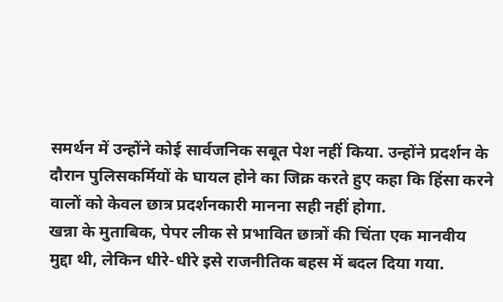समर्थन में उन्होंने कोई सार्वजनिक सबूत पेश नहीं किया. उन्होंने प्रदर्शन के दौरान पुलिसकर्मियों के घायल होने का जिक्र करते हुए कहा कि हिंसा करने वालों को केवल छात्र प्रदर्शनकारी मानना सही नहीं होगा.
खन्ना के मुताबिक, पेपर लीक से प्रभावित छात्रों की चिंता एक मानवीय मुद्दा थी, लेकिन धीरे-धीरे इसे राजनीतिक बहस में बदल दिया गया.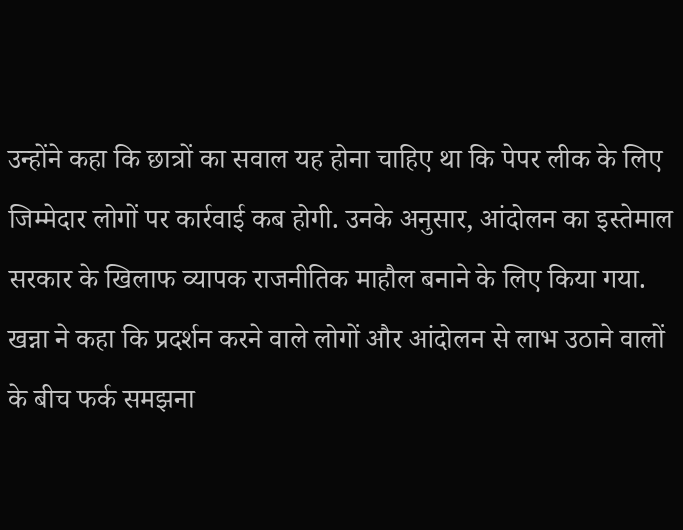उन्होंने कहा कि छात्रों का सवाल यह होना चाहिए था कि पेपर लीक के लिए जिम्मेदार लोगों पर कार्रवाई कब होगी. उनके अनुसार, आंदोलन का इस्तेमाल सरकार के खिलाफ व्यापक राजनीतिक माहौल बनाने के लिए किया गया. खन्ना ने कहा कि प्रदर्शन करने वाले लोगों और आंदोलन से लाभ उठाने वालों के बीच फर्क समझना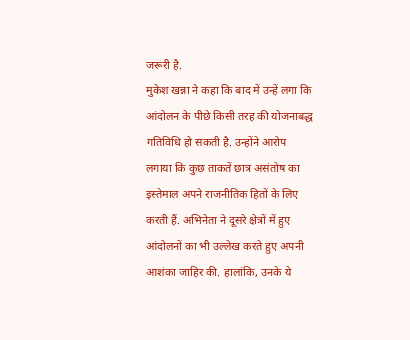जरूरी है.
मुकेश खन्ना ने कहा कि बाद में उन्हें लगा कि आंदोलन के पीछे किसी तरह की योजनाबद्ध गतिविधि हो सकती है. उन्होंने आरोप लगाया कि कुछ ताकतें छात्र असंतोष का इस्तेमाल अपने राजनीतिक हितों के लिए करती हैं. अभिनेता ने दूसरे क्षेत्रों में हुए आंदोलनों का भी उल्लेख करते हुए अपनी आशंका जाहिर की. हालांकि, उनके ये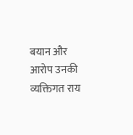बयान और आरोप उनकी व्यक्तिगत राय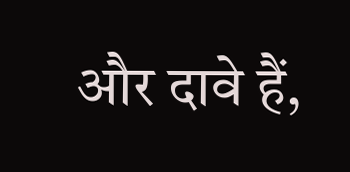और दावे हैं,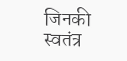जिनकी स्वतंत्र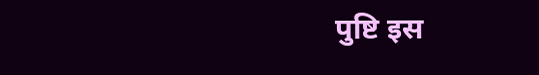पुष्टि इस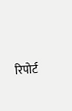रिपोर्ट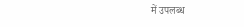में उपलब्ध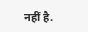नहीं है.